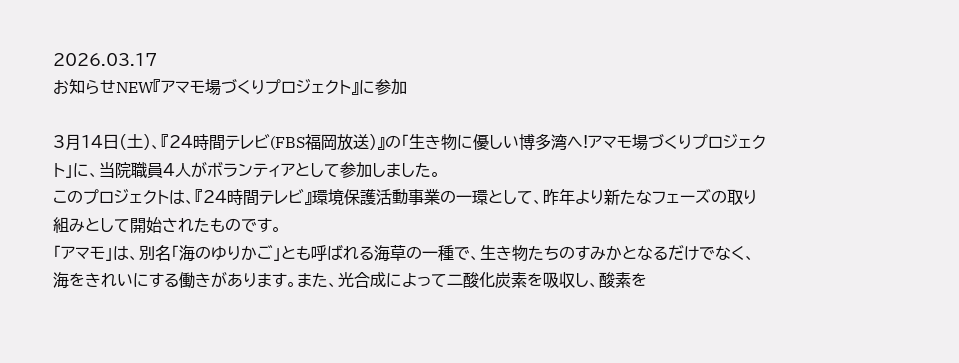2026.03.17
お知らせNEW『アマモ場づくりプロジェクト』に参加

3月14日(土)、『24時間テレビ(FBS福岡放送)』の「生き物に優しい博多湾へ!アマモ場づくりプロジェクト」に、当院職員4人がボランティアとして参加しました。
このプロジェクトは、『24時間テレビ』環境保護活動事業の一環として、昨年より新たなフェーズの取り組みとして開始されたものです。
「アマモ」は、別名「海のゆりかご」とも呼ばれる海草の一種で、生き物たちのすみかとなるだけでなく、海をきれいにする働きがあります。また、光合成によって二酸化炭素を吸収し、酸素を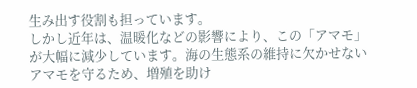生み出す役割も担っています。
しかし近年は、温暖化などの影響により、この「アマモ」が大幅に減少しています。海の生態系の維持に欠かせないアマモを守るため、増殖を助け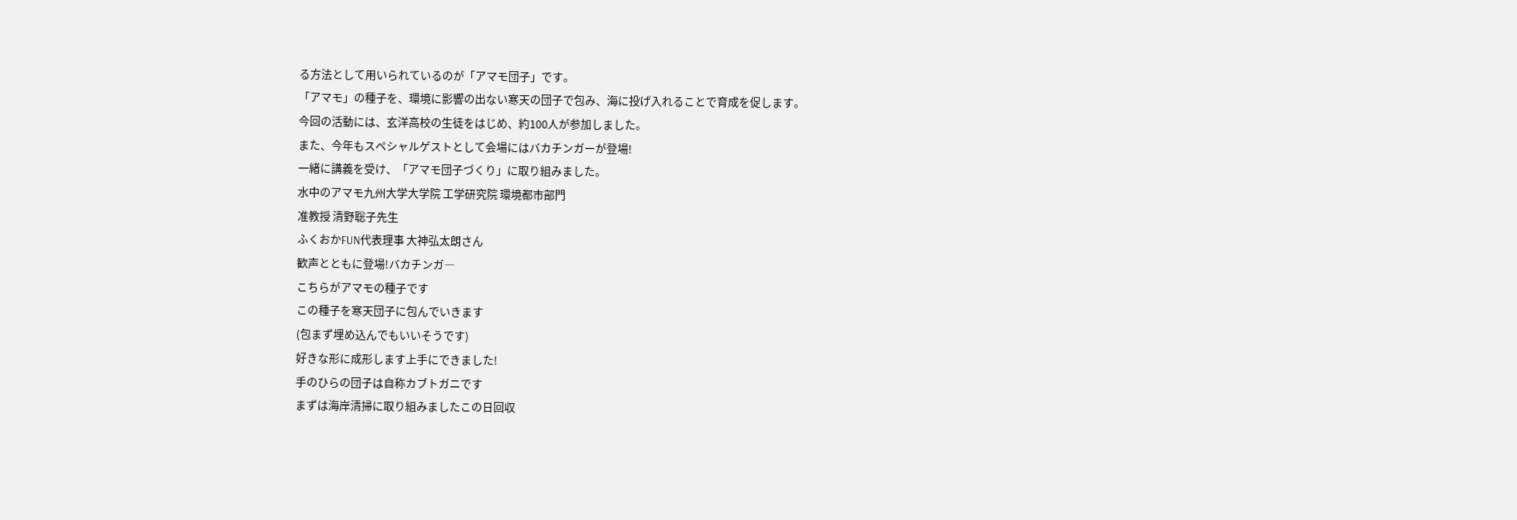る方法として用いられているのが「アマモ団子」です。
「アマモ」の種子を、環境に影響の出ない寒天の団子で包み、海に投げ入れることで育成を促します。
今回の活動には、玄洋高校の生徒をはじめ、約100人が参加しました。
また、今年もスペシャルゲストとして会場にはバカチンガーが登場!
一緒に講義を受け、「アマモ団子づくり」に取り組みました。
水中のアマモ九州大学大学院 工学研究院 環境都市部門
准教授 清野聡子先生
ふくおかFUN代表理事 大神弘太朗さん
歓声とともに登場!バカチンガ―
こちらがアマモの種子です
この種子を寒天団子に包んでいきます
(包まず埋め込んでもいいそうです)
好きな形に成形します上手にできました!
手のひらの団子は自称カブトガニです
まずは海岸清掃に取り組みましたこの日回収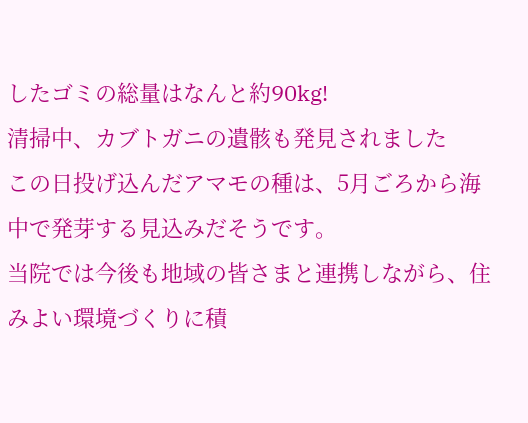したゴミの総量はなんと約90kg!
清掃中、カブトガニの遺骸も発見されました
この日投げ込んだアマモの種は、5月ごろから海中で発芽する見込みだそうです。
当院では今後も地域の皆さまと連携しながら、住みよい環境づくりに積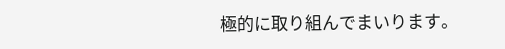極的に取り組んでまいります。